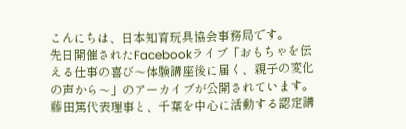こんにちは、日本知育玩具協会事務局です。
先日開催されたFacebookライブ「おもちゃを伝える仕事の喜び〜体験講座後に届く、親子の変化の声から〜」のアーカイブが公開されています。
藤田篤代表理事と、千葉を中心に活動する認定講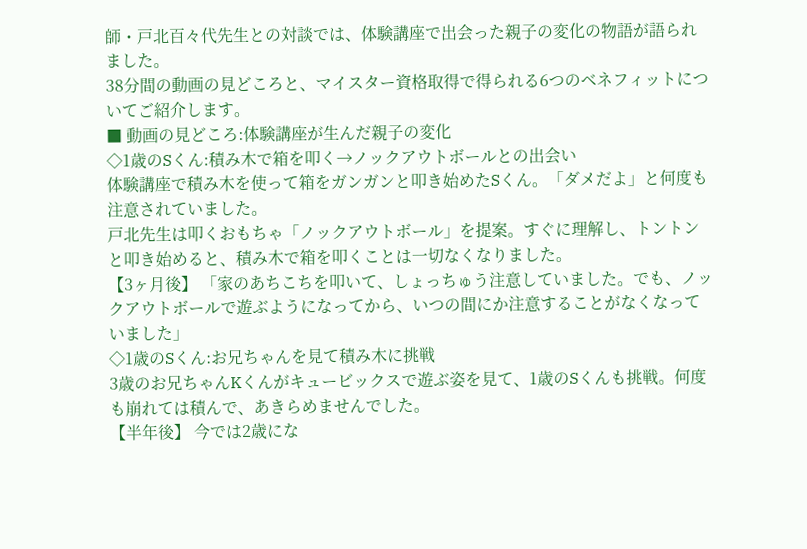師・戸北百々代先生との対談では、体験講座で出会った親子の変化の物語が語られました。
38分間の動画の見どころと、マイスター資格取得で得られる6つのベネフィットについてご紹介します。
■ 動画の見どころ:体験講座が生んだ親子の変化
◇1歳のSくん:積み木で箱を叩く→ノックアウトボールとの出会い
体験講座で積み木を使って箱をガンガンと叩き始めたSくん。「ダメだよ」と何度も注意されていました。
戸北先生は叩くおもちゃ「ノックアウトボール」を提案。すぐに理解し、トントンと叩き始めると、積み木で箱を叩くことは一切なくなりました。
【3ヶ月後】 「家のあちこちを叩いて、しょっちゅう注意していました。でも、ノックアウトボールで遊ぶようになってから、いつの間にか注意することがなくなっていました」
◇1歳のSくん:お兄ちゃんを見て積み木に挑戦
3歳のお兄ちゃんKくんがキュービックスで遊ぶ姿を見て、1歳のSくんも挑戦。何度も崩れては積んで、あきらめませんでした。
【半年後】 今では2歳にな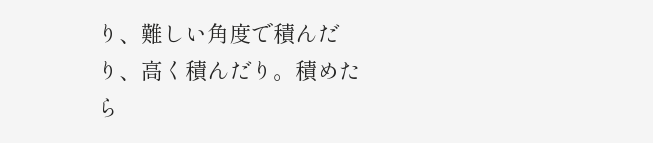り、難しい角度で積んだり、高く積んだり。積めたら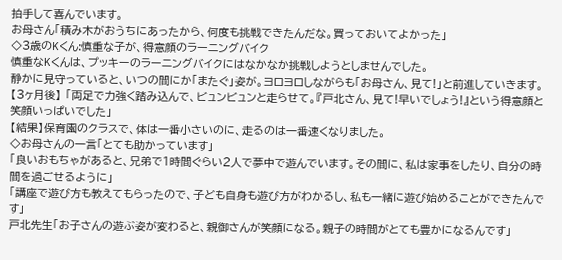拍手して喜んでいます。
お母さん「積み木がおうちにあったから、何度も挑戦できたんだな。買っておいてよかった」
◇3歳のKくん:慎重な子が、得意顔のラーニングバイク
慎重なKくんは、プッキーのラーニングバイクにはなかなか挑戦しようとしませんでした。
静かに見守っていると、いつの間にか「またぐ」姿が。ヨロヨロしながらも「お母さん、見て!」と前進していきます。
【3ヶ月後】 「両足で力強く踏み込んで、ビュンビュンと走らせて。『戸北さん、見て!早いでしょう!』という得意顔と笑顔いっぱいでした」
【結果】保育園のクラスで、体は一番小さいのに、走るのは一番速くなりました。
◇お母さんの一言「とても助かっています」
「良いおもちゃがあると、兄弟で1時間ぐらい2人で夢中で遊んでいます。その間に、私は家事をしたり、自分の時間を過ごせるように」
「講座で遊び方も教えてもらったので、子ども自身も遊び方がわかるし、私も一緒に遊び始めることができたんです」
戸北先生「お子さんの遊ぶ姿が変わると、親御さんが笑顔になる。親子の時間がとても豊かになるんです」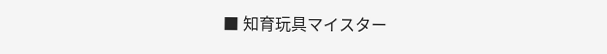■ 知育玩具マイスター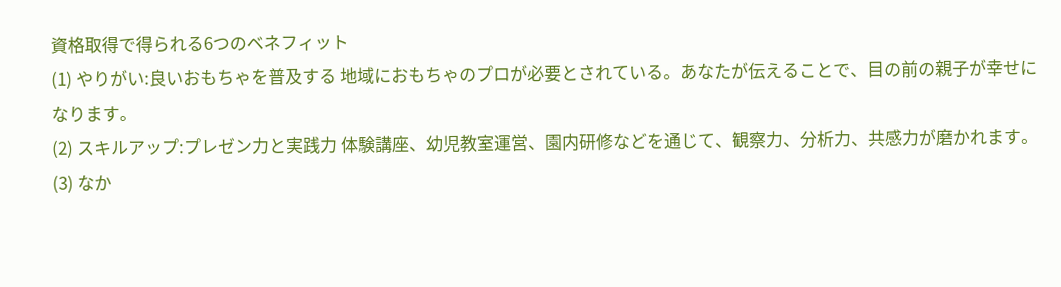資格取得で得られる6つのベネフィット
(1) やりがい:良いおもちゃを普及する 地域におもちゃのプロが必要とされている。あなたが伝えることで、目の前の親子が幸せになります。
(2) スキルアップ:プレゼン力と実践力 体験講座、幼児教室運営、園内研修などを通じて、観察力、分析力、共感力が磨かれます。
(3) なか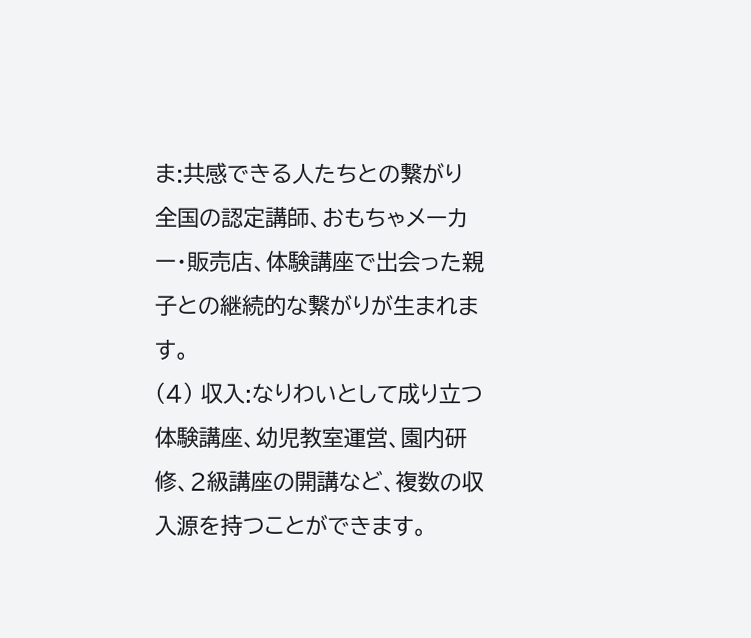ま:共感できる人たちとの繋がり 全国の認定講師、おもちゃメーカー・販売店、体験講座で出会った親子との継続的な繋がりが生まれます。
(4) 収入:なりわいとして成り立つ 体験講座、幼児教室運営、園内研修、2級講座の開講など、複数の収入源を持つことができます。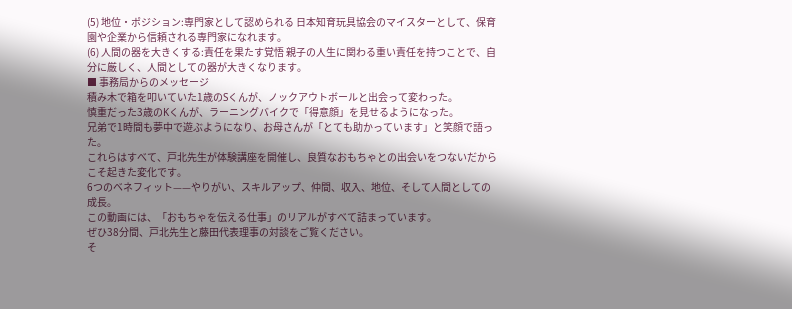(5) 地位・ポジション:専門家として認められる 日本知育玩具協会のマイスターとして、保育園や企業から信頼される専門家になれます。
(6) 人間の器を大きくする:責任を果たす覚悟 親子の人生に関わる重い責任を持つことで、自分に厳しく、人間としての器が大きくなります。
■ 事務局からのメッセージ
積み木で箱を叩いていた1歳のSくんが、ノックアウトボールと出会って変わった。
慎重だった3歳のKくんが、ラーニングバイクで「得意顔」を見せるようになった。
兄弟で1時間も夢中で遊ぶようになり、お母さんが「とても助かっています」と笑顔で語った。
これらはすべて、戸北先生が体験講座を開催し、良質なおもちゃとの出会いをつないだからこそ起きた変化です。
6つのベネフィット——やりがい、スキルアップ、仲間、収入、地位、そして人間としての成長。
この動画には、「おもちゃを伝える仕事」のリアルがすべて詰まっています。
ぜひ38分間、戸北先生と藤田代表理事の対談をご覧ください。
そ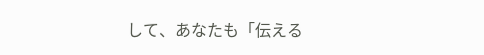して、あなたも「伝える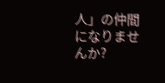人」の仲間になりませんか?